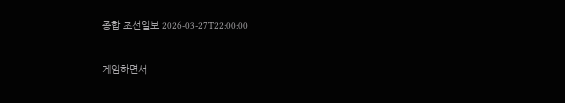종합 조선일보 2026-03-27T22:00:00

게임하면서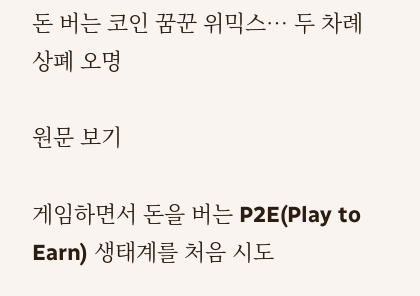돈 버는 코인 꿈꾼 위믹스… 두 차례 상폐 오명

원문 보기

게임하면서 돈을 버는 P2E(Play to Earn) 생태계를 처음 시도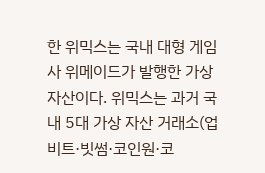한 위믹스는 국내 대형 게임사 위메이드가 발행한 가상 자산이다. 위믹스는 과거 국내 5대 가상 자산 거래소(업비트·빗썸·코인원·코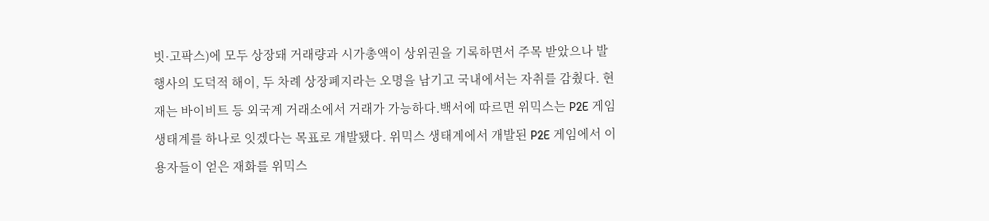빗·고팍스)에 모두 상장돼 거래량과 시가총액이 상위권을 기록하면서 주목 받았으나 발행사의 도덕적 해이, 두 차례 상장폐지라는 오명을 남기고 국내에서는 자취를 감췄다. 현재는 바이비트 등 외국계 거래소에서 거래가 가능하다.백서에 따르면 위믹스는 P2E 게임 생태계를 하나로 잇겠다는 목표로 개발됐다. 위믹스 생태계에서 개발된 P2E 게임에서 이용자들이 얻은 재화를 위믹스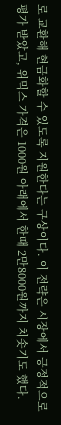로 교환해 현금화할 수 있도록 지원한다는 구상이다. 이 전략은 시장에서 긍정적으로 평가 받았고, 위믹스 가격은 1000원 아래에서 한때 2만8000원까지 치솟기도 했다.